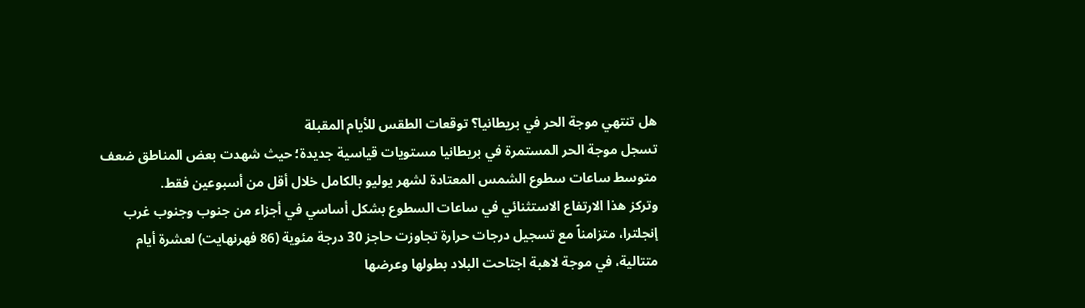هل تنتهي موجة الحر في بريطانيا؟ توقعات الطقس للأيام المقبلة
تسجل موجة الحر المستمرة في بريطانيا مستويات قياسية جديدة؛ حيث شهدت بعض المناطق ضعف متوسط ساعات سطوع الشمس المعتادة لشهر يوليو بالكامل خلال أقل من أسبوعين فقط.
وتركز هذا الارتفاع الاستثنائي في ساعات السطوع بشكل أساسي في أجزاء من جنوب وجنوب غرب إنجلترا، متزامناً مع تسجيل درجات حرارة تجاوزت حاجز 30 درجة مئوية (86 فهرنهايت) لعشرة أيام متتالية، في موجة لاهبة اجتاحت البلاد بطولها وعرضها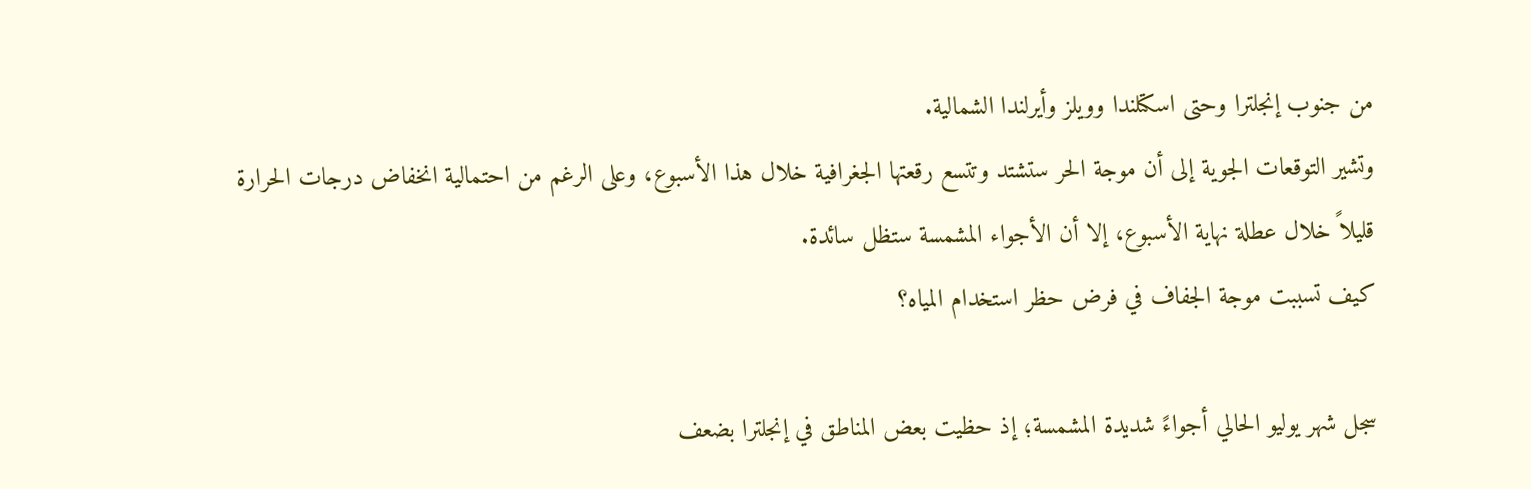من جنوب إنجلترا وحتى اسكتلندا وويلز وأيرلندا الشمالية.
وتشير التوقعات الجوية إلى أن موجة الحر ستشتد وتتسع رقعتها الجغرافية خلال هذا الأسبوع، وعلى الرغم من احتمالية انخفاض درجات الحرارة قليلاً خلال عطلة نهاية الأسبوع، إلا أن الأجواء المشمسة ستظل سائدة.
كيف تسببت موجة الجفاف في فرض حظر استخدام المياه؟

سجل شهر يوليو الحالي أجواءً شديدة المشمسة؛ إذ حظيت بعض المناطق في إنجلترا بضعف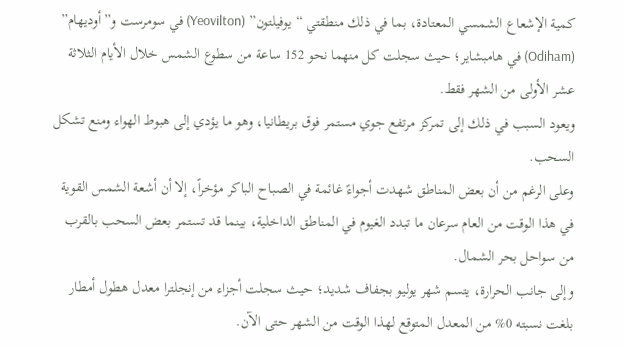كمية الإشعاع الشمسي المعتادة، بما في ذلك منطقتي “يوفيلتون” (Yeovilton) في سومرست و”أوديهام” (Odiham) في هامبشاير؛ حيث سجلت كل منهما نحو 152 ساعة من سطوع الشمس خلال الأيام الثلاثة عشر الأولى من الشهر فقط.
ويعود السبب في ذلك إلى تمركز مرتفع جوي مستمر فوق بريطانيا، وهو ما يؤدي إلى هبوط الهواء ومنع تشكل السحب.
وعلى الرغم من أن بعض المناطق شهدت أجواءً غائمة في الصباح الباكر مؤخراً، إلا أن أشعة الشمس القوية في هذا الوقت من العام سرعان ما تبدد الغيوم في المناطق الداخلية، بينما قد تستمر بعض السحب بالقرب من سواحل بحر الشمال.
وإلى جانب الحرارة، يتسم شهر يوليو بجفاف شديد؛ حيث سجلت أجزاء من إنجلترا معدل هطول أمطار بلغت نسبته 0% من المعدل المتوقع لهذا الوقت من الشهر حتى الآن.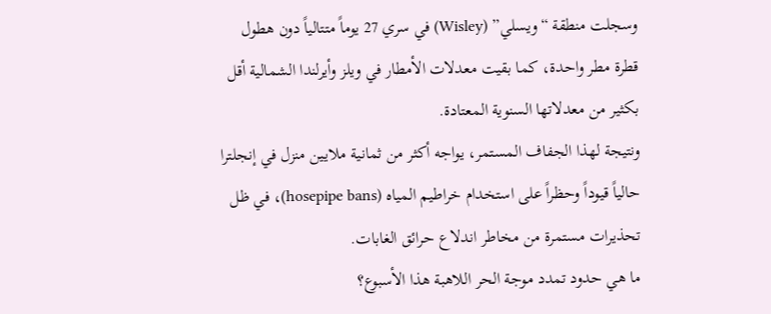وسجلت منطقة “ويسلي” (Wisley) في سري 27 يوماً متتالياً دون هطول قطرة مطر واحدة، كما بقيت معدلات الأمطار في ويلز وأيرلندا الشمالية أقل بكثير من معدلاتها السنوية المعتادة.
ونتيجة لهذا الجفاف المستمر، يواجه أكثر من ثمانية ملايين منزل في إنجلترا حالياً قيوداً وحظراً على استخدام خراطيم المياه (hosepipe bans)، في ظل تحذيرات مستمرة من مخاطر اندلاع حرائق الغابات.
ما هي حدود تمدد موجة الحر اللاهبة هذا الأسبوع؟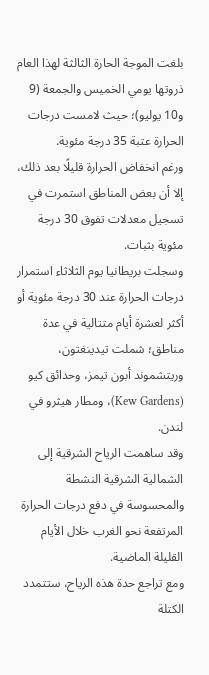بلغت الموجة الحارة الثالثة لهذا العام ذروتها يومي الخميس والجمعة (9 و10 يوليو)؛ حيث لامست درجات الحرارة عتبة 35 درجة مئوية.
ورغم انخفاض الحرارة قليلًا بعد ذلك، إلا أن بعض المناطق استمرت في تسجيل معدلات تفوق 30 درجة مئوية بثبات.
وسجلت بريطانيا يوم الثلاثاء استمرار درجات الحرارة عند 30 درجة مئوية أو أكثر لعشرة أيام متتالية في عدة مناطق؛ شملت تيدينغتون، وريتشموند أبون تيمز، وحدائق كيو (Kew Gardens)، ومطار هيثرو في لندن.
وقد ساهمت الرياح الشرقية إلى الشمالية الشرقية النشطة والمحسوسة في دفع درجات الحرارة المرتفعة نحو الغرب خلال الأيام القليلة الماضية.
ومع تراجع حدة هذه الرياح، ستتمدد الكتلة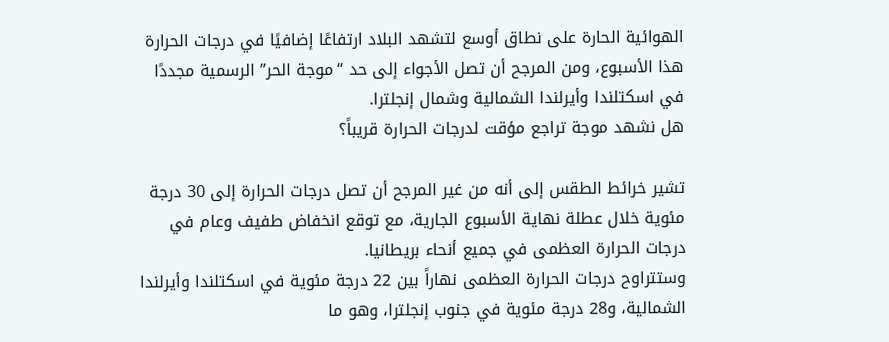الهوائية الحارة على نطاق أوسع لتشهد البلاد ارتفاعًا إضافيًا في درجات الحرارة هذا الأسبوع، ومن المرجح أن تصل الأجواء إلى حد “موجة الحر” الرسمية مجددًا في اسكتلندا وأيرلندا الشمالية وشمال إنجلترا.
هل نشهد موجة تراجع مؤقت لدرجات الحرارة قريباً؟

تشير خرائط الطقس إلى أنه من غير المرجح أن تصل درجات الحرارة إلى 30 درجة مئوية خلال عطلة نهاية الأسبوع الجارية، مع توقع انخفاض طفيف وعام في درجات الحرارة العظمى في جميع أنحاء بريطانيا.
وستتراوح درجات الحرارة العظمى نهاراً بين 22 درجة مئوية في اسكتلندا وأيرلندا الشمالية، و28 درجة مئوية في جنوب إنجلترا، وهو ما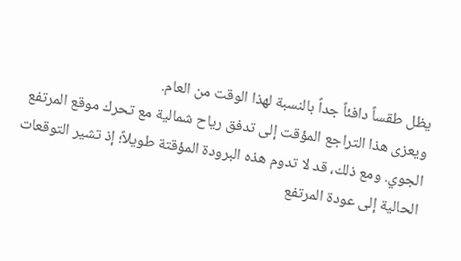يظل طقساً دافئاً جداً بالنسبة لهذا الوقت من العام.
ويعزى هذا التراجع المؤقت إلى تدفق رياح شمالية مع تحرك موقع المرتفع الجوي. ومع ذلك، قد لا تدوم هذه البرودة المؤقتة طويلاً؛ إذ تشير التوقعات الحالية إلى عودة المرتفع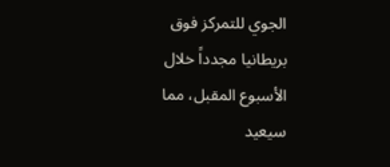الجوي للتمركز فوق بريطانيا مجدداً خلال الأسبوع المقبل، مما سيعيد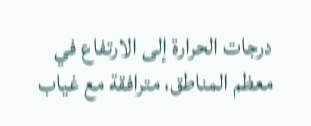درجات الحرارة إلى الارتفاع في معظم المناطق، مترافقة مع غياب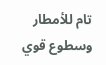تام للأمطار وسطوع قوي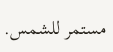مستمر للشمس.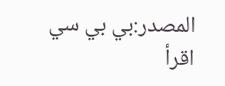المصدر:بي بي سي
اقرأ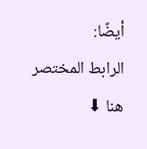أيضًا:
الرابط المختصر هنا ⬇